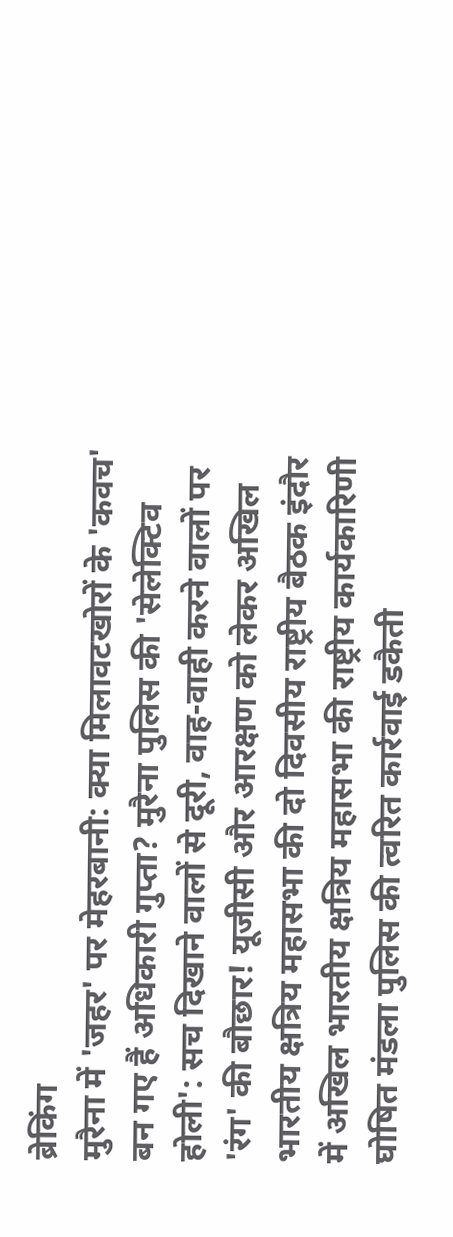ब्रेकिंग
मुरैना में 'जहर' पर मेहरबानी: क्या मिलावटखोरों के 'कवच' बन गए हैं अधिकारी गुप्ता? मुरैना पुलिस की 'सेलेक्टिव होली': सच दिखाने वालों से दूरी, वाह-वाही करने वालों पर 'रंग' की बौछार! यूजीसी और आरक्षण को लेकर अखिल भारतीय क्षत्रिय महासभा की दो दिवसीय राष्ट्रीय बैठक इंदौर में अखिल भारतीय क्षत्रिय महासभा की राष्ट्रीय कार्यकारिणी घोषित मंडला पुलिस की त्वरित कार्रवाई डकैती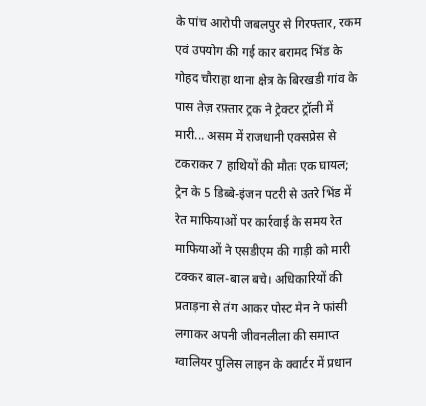के पांच आरोपी जबलपुर से गिरफ्तार, रकम एवं उपयोग की गई कार बरामद भिंड के गोहद चौराहा थाना क्षेत्र के बिरखडी गांव के पास तेज़ रफ़्तार ट्रक ने ट्रेक्टर ट्रॉली में मारी... असम में राजधानी एक्सप्रेस से टकराकर 7 हाथियों की मौतः एक घायल; ट्रेन के 5 डिब्बे-इंजन पटरी से उतरे भिंड में रेत माफियाओं पर कार्रवाई के समय रेत माफियाओं ने एसडीएम की गाड़ी को मारी टक्कर बाल-बाल बचे। अधिकारियों की प्रताड़ना से तंग आकर पोस्ट मेन ने फांसी लगाकर अपनी जीवनलीला की समाप्त ग्वालियर पुलिस लाइन के क्वार्टर में प्रधान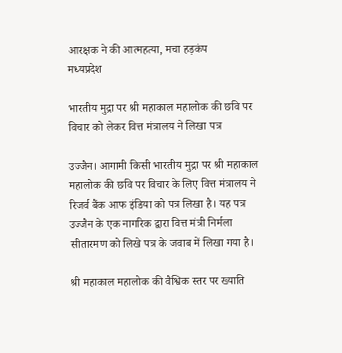आरक्षक ने की आत्महत्या, मचा हड़कंप
मध्यप्रदेश

भारतीय मुद्रा पर श्री महाकाल महालोक की छवि पर विचार को लेकर वित्त मंत्रालय ने लिखा पत्र

उज्जैन। आगामी किसी भारतीय मुद्रा पर श्री महाकाल महालोक की छवि पर विचार के लिए वित्त मंत्रालय ने रिजर्व बैंक आफ इंडिया को पत्र लिखा है। यह पत्र उज्जैन के एक नागरिक द्वारा वित्त मंत्री निर्मला सीतारमण को लिखे पत्र के जवाब में लिखा गया है।

श्री महाकाल महालोक की वैश्विक स्तर पर ख्‍याति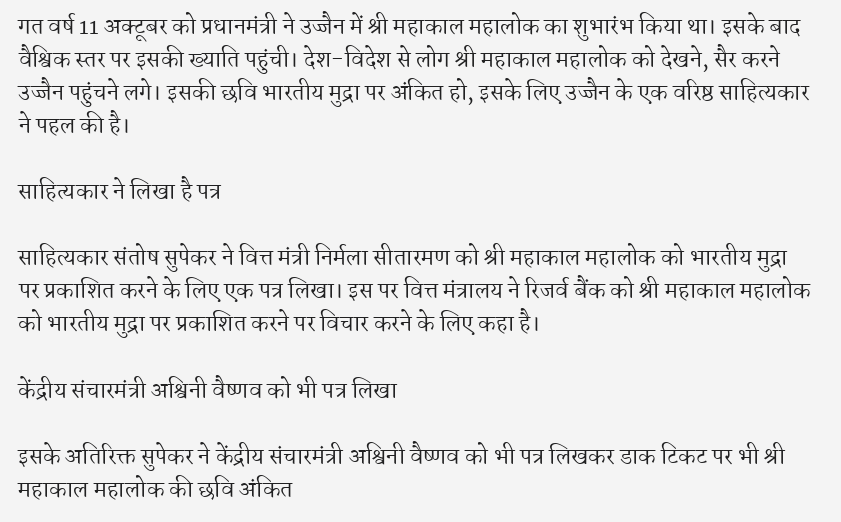गत वर्ष 11 अक्टूबर को प्रधानमंत्री ने उज्जैन में श्री महाकाल महालोक का शुभारंभ किया था। इसके बाद वैश्विक स्तर पर इसकी ख्याति पहुंची। देश-विदेश से लोग श्री महाकाल महालोक को देखने, सैर करने उज्जैन पहुंचने लगे। इसकी छवि भारतीय मुद्रा पर अंकित हो, इसके लिए उज्जैन के एक वरिष्ठ साहित्यकार ने पहल की है।

साहित्‍यकार ने लिखा है पत्र

साहित्यकार संतोष सुपेकर ने वित्त मंत्री निर्मला सीतारमण को श्री महाकाल महालोक को भारतीय मुद्रा पर प्रकाशित करने के लिए एक पत्र लिखा। इस पर वित्त मंत्रालय ने रिजर्व बैंक को श्री महाकाल महालोक को भारतीय मुद्रा पर प्रकाशित करने पर विचार करने के लिए कहा है।

केंद्रीय संचारमंत्री अश्विनी वैष्णव को भी पत्र लिखा

इसके अतिरिक्त सुपेकर ने केंद्रीय संचारमंत्री अश्विनी वैष्णव को भी पत्र लिखकर डाक टिकट पर भी श्री महाकाल महालोक की छवि अंकित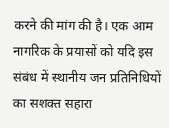करने की मांग की है। एक आम नागरिक के प्रयासों को यदि इस संबंध में स्थानीय जन प्रतिनिधियों का सशक्त सहारा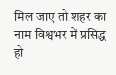मिल जाए तो शहर का नाम विश्वभर में प्रसिद्ध हो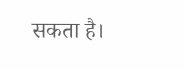सकता है।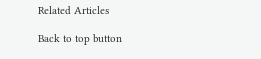Related Articles

Back to top button